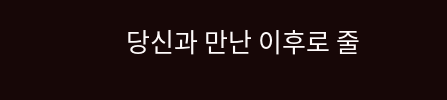당신과 만난 이후로 줄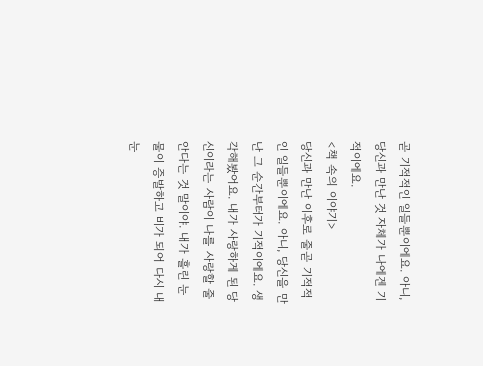곧 기적적인 일들뿐이에요. 아니, 당신과 만난 것 자체가 나에겐 기적이에요.
<책 속의 이야기>
당신과 만난 이후로 줄곧 기적적인 일들뿐이에요. 아니, 당신을 만난 그 순간부터가 기적이에요. 생각해봤어요. 내가 사랑하게 된 당신이라는 사람이 나를 사랑할 줄 안다는 것 말이야. 내가 흘린 눈물이 증발하고 비가 되어 다시 내 눈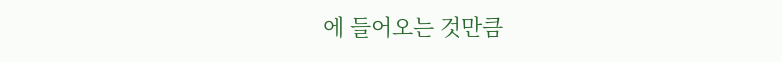에 들어오는 것만큼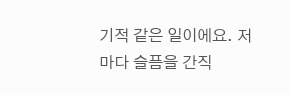기적 같은 일이에요. 저마다 슬픔을 간직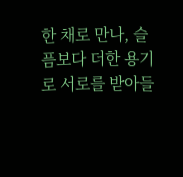한 채로 만나, 슬픔보다 더한 용기로 서로를 받아들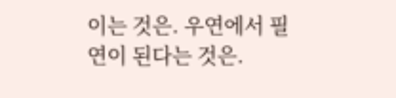이는 것은. 우연에서 필연이 된다는 것은.